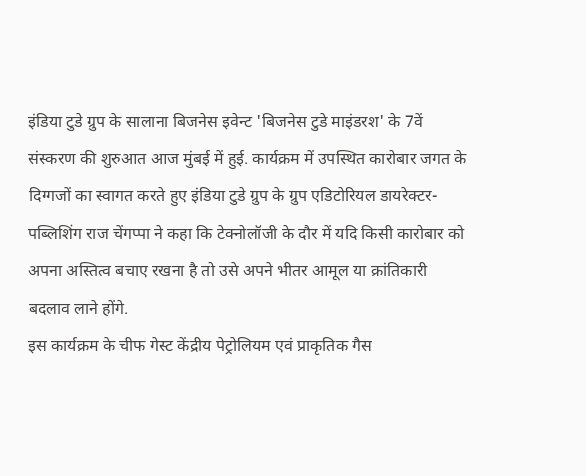इंडिया टुडे ग्रुप के सालाना बिजनेस इवेन्ट 'बिजनेस टुडे माइंडरश' के 7वें संस्करण की शुरुआत आज मुंबई में हुई. कार्यक्रम में उपस्थित कारोबार जगत के दिग्गजों का स्वागत करते हुए इंडिया टुडे ग्रुप के ग्रुप एडिटोरियल डायरेक्टर-पब्लिशिंग राज चेंगप्पा ने कहा कि टेक्नोलॉजी के दौर में यदि किसी कारोबार को अपना अस्तित्व बचाए रखना है तो उसे अपने भीतर आमूल या क्रांतिकारी बदलाव लाने होंगे.
इस कार्यक्रम के चीफ गेस्ट केंद्रीय पेट्रोलियम एवं प्राकृतिक गैस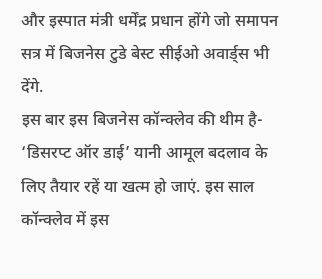और इस्पात मंत्री धर्मेंद्र प्रधान होंगे जो समापन सत्र में बिजनेस टुडे बेस्ट सीईओ अवार्ड्स भी देंगे.
इस बार इस बिजनेस कॉन्क्लेव की थीम है- ‘डिसरप्ट ऑर डाई’ यानी आमूल बदलाव के लिए तैयार रहें या खत्म हो जाएं. इस साल कॉन्क्लेव में इस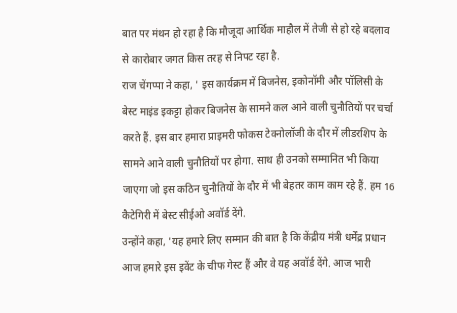बात पर मंथन हो रहा है कि मौजूदा आर्थिक माहौल में तेजी से हो रहे बदलाव से कारोबार जगत किस तरह से निपट रहा है.
राज चेंगप्पा ने कहा, ' इस कार्यक्रम में बिजनेस, इकोनॉमी और पॉलिसी के बेस्ट माइंड इकट्टा होकर बिजनेस के सामने कल आने वाली चुनौतियों पर चर्चा करते हैं. इस बार हमारा प्राइमरी फोकस टेक्नोलॉजी के दौर में लीडरशिप के सामने आने वाली चुनौतियों पर होगा. साथ ही उनको सम्मानित भी किया जाएगा जो इस कठिन चुनौतियों के दौर में भी बेहतर काम काम रहे हैं. हम 16 कैटेगिरी में बेस्ट सीईओ अवॉर्ड देंगे.
उन्होंने कहा, 'यह हमारे लिए सम्मान की बात है कि केंद्रीय मंत्री धर्मेंद्र प्रधान आज हमारे इस इवेंट के चीफ गेस्ट हैं और वे यह अवॉर्ड देंगे. आज भारी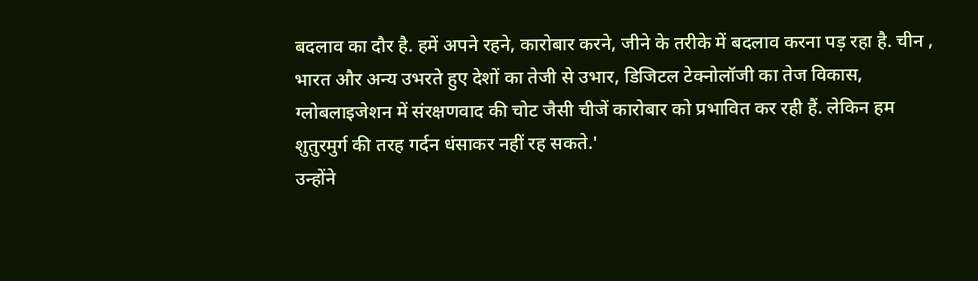बदलाव का दौर है. हमें अपने रहने, कारोबार करने, जीने के तरीके में बदलाव करना पड़ रहा है. चीन , भारत और अन्य उभरते हुए देशों का तेजी से उभार, डिजिटल टेक्नोलॉजी का तेज विकास, ग्लोबलाइजेशन में संरक्षणवाद की चोट जैसी चीजें कारोबार को प्रभावित कर रही हैं. लेकिन हम शुतुरमुर्ग की तरह गर्दन धंसाकर नहीं रह सकते.'
उन्होंने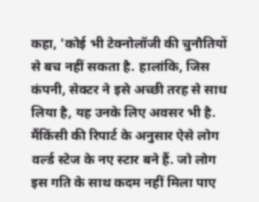कहा, 'कोई भी टेक्नोलॉजी की चुनौतियों से बच नहीं सकता है. हालांकि, जिस कंपनी, सेक्टर ने इसे अच्छी तरह से साध लिया है, यह उनके लिए अवसर भी है. मैंकिंसी की रिपार्ट के अनुसार ऐसे लोग वर्ल्ड स्टेज के नए स्टार बने हैं. जो लोग इस गति के साथ कदम नहीं मिला पाए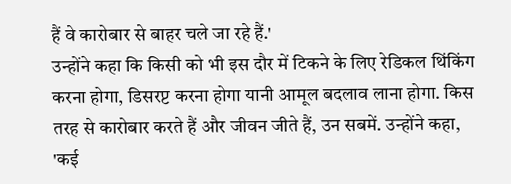हैं वे कारोबार से बाहर चले जा रहे हैं.'
उन्होंने कहा कि किसी को भी इस दौर में टिकने के लिए रेडिकल थिंकिंग करना होगा, डिसरप्ट करना होगा यानी आमूल बदलाव लाना होगा. किस तरह से कारोबार करते हैं और जीवन जीते हैं, उन सबमें. उन्होंने कहा, 'कई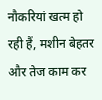नौकरियां खत्म हो रही हैं, मशीन बेहतर और तेज काम कर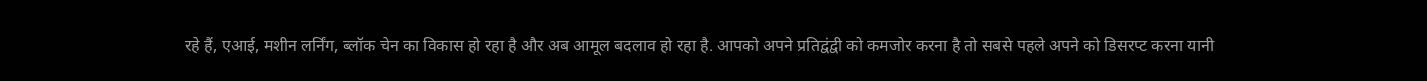रहे हैं, एआई, मशीन लर्निंग, ब्लॉक चेन का विकास हो रहा है और अब आमूल बदलाव हो रहा है. आपको अपने प्रतिद्वंद्वी को कमजोर करना है तो सबसे पहले अपने को डिसरप्ट करना यानी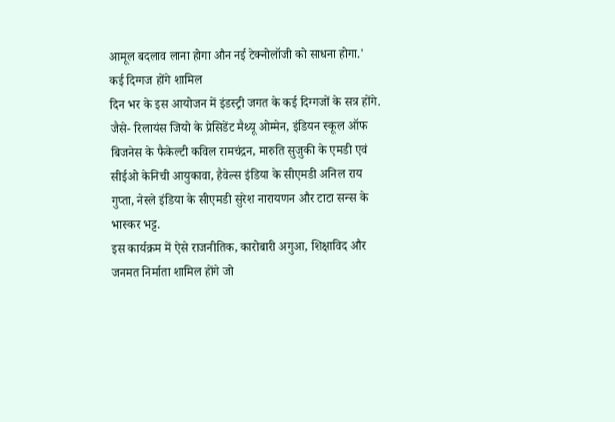आमूल बदलाव लाना होगा औन नई टेक्नोलॉजी को साधना होगा.'
कई दिग्गज होंगे शामिल
दिन भर के इस आयोजन में इंडस्ट्री जगत के कई दिग्गजों के सत्र होंगे. जैसे- रिलायंस जियो के प्रेसिडेंट मैथ्यू ओम्मेन, इंडियन स्कूल ऑफ बिजनेस के फैकेल्टी कविल रामचंद्रन, मारुति सुजुकी के एमडी एवं सीईओ केनिची आयुकावा, हैवेल्स इंडिया के सीएमडी अनिल राय गुप्ता, नेस्ले इंडिया के सीएमडी सुरेश नारायणन और टाटा सन्स के भास्कर भट्ट.
इस कार्यक्रम में ऐसे राजनीतिक, कारोबारी अगुआ, शिक्षाविद और जनमत निर्माता शामिल होंगे जो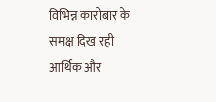विभिन्न कारोबार के समक्ष दिख रही आर्थिक और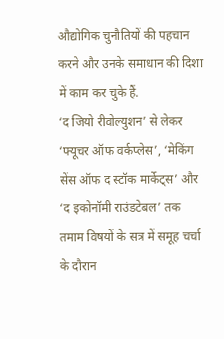औद्योगिक चुनौतियों की पहचान करने और उनके समाधान की दिशा में काम कर चुके हैं.
‘द जियो रीवोल्युशन’ से लेकर ‘फ्यूचर ऑफ वर्कप्लेस’, ‘मेकिंग सेंस ऑफ द स्टॉक मार्केट्स’ और ‘द इकोनॉमी राउंडटेबल’ तक तमाम विषयों के सत्र में समूह चर्चा के दौरान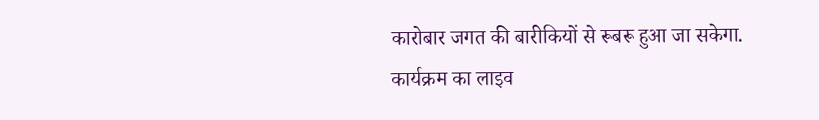कारोबार जगत की बारीकियों से रूबरू हुआ जा सकेगा.
कार्यक्रम का लाइव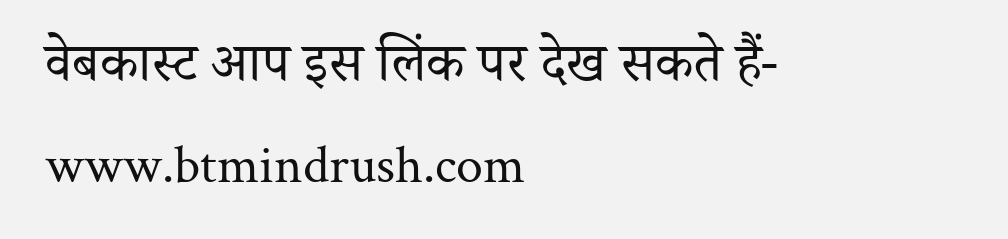वेबकास्ट आप इस लिंक पर देख सकते हैं- www.btmindrush.com